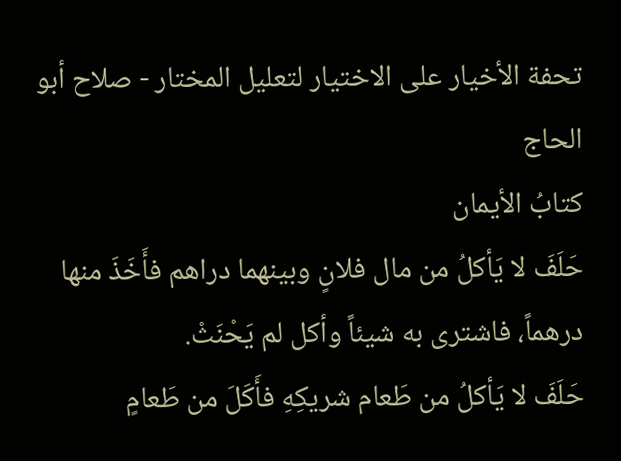تحفة الأخيار على الاختيار لتعليل المختار - صلاح أبو الحاج
كتابُ الأيمان
حَلَفَ لا يَأكلُ من مال فلانٍ وبينهما دراهم فأَخَذَ منها درهماً، فاشترى به شيئاً وأكل لم يَحْنَثْ.
حَلَفَ لا يَأكلُ من طَعام شريكِهِ فأَكَلَ من طَعامٍ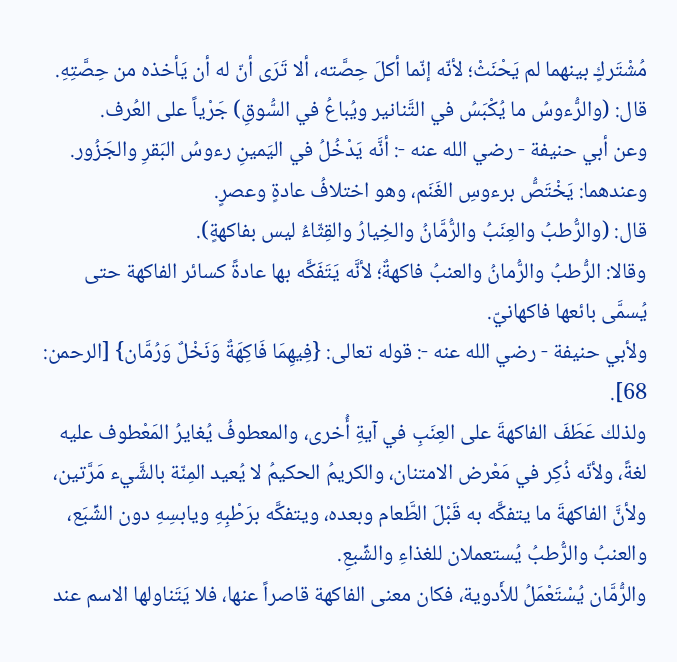مُشْتَركٍ بينهما لم يَحْنَثْ؛ لأنّه إنّما أكلَ حِصَّته، ألا تَرَى أنّ له أن يَأخذه من حِصَّتِهِ.
قال: (والرُّءوسُ ما يُكْبَسُ في التَّنانير ويُباعُ في السُّوقِ) جَرْياً على العُرف.
وعن أبي حنيفة - رضي الله عنه -: أنَّه يَدْخُلُ في اليَمينِ رءوسُ البَقرِ والجَزُور.
وعندهما: يَخْتَصُّ برءوسِ الغَنَم، وهو اختلافُ عادةٍ وعصرٍ.
قال: (والرُّطبُ والعِنَبُ والرُّمَّانُ والخِيارُ والقِثّاءُ ليس بفاكهةٍ).
وقالا: الرُّطبُ والرُّمانُ والعنبُ فاكهةٌ؛ لأنَّه يَتَفَكَّه بها عادةً كسائر الفاكهة حتى يُسمَّى بائعها فاكهانيّ.
ولأبي حنيفة - رضي الله عنه -: قوله تعالى: {فِيهِمَا فَاكِهَةٌ وَنَخْلٌ وَرُمَّان} [الرحمن: 68].
ولذلك عَطَفَ الفاكهةَ على العِنَبِ في آيةِ أُخرى، والمعطوفُ يُغايرُ المَعْطوف عليه لغةً، ولأنّه ذُكِر في مَعْرض الامتنان، والكريمُ الحكيمُ لا يُعيد المِنّة بالشَّيء مَرَّتين، ولأنَّ الفاكهةَ ما يتفكَّه به قَبْلَ الطَّعام وبعده، ويتفكَّه برَطْبِهِ ويابسِهِ دون الشِّبَع، والعنبُ والرُّطبُ يُستعملان للغذاءِ والشِّبعِ.
والرُّمَّان يُسْتَعْمَلُ للأَدوية، فكان معنى الفاكهة قاصراً عنها، فلا يَتَناولها الاسم عند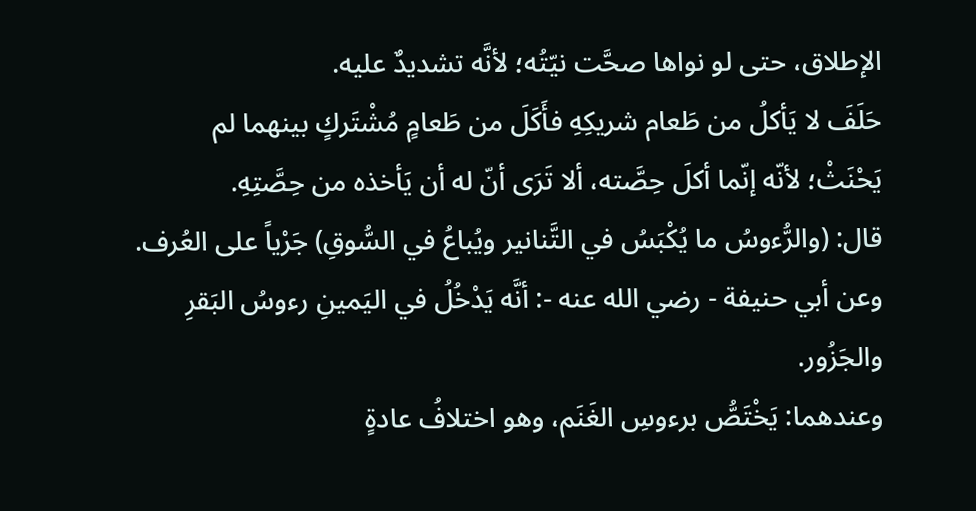الإطلاق، حتى لو نواها صحَّت نيّتُه؛ لأنَّه تشديدٌ عليه.
حَلَفَ لا يَأكلُ من طَعام شريكِهِ فأَكَلَ من طَعامٍ مُشْتَركٍ بينهما لم يَحْنَثْ؛ لأنّه إنّما أكلَ حِصَّته، ألا تَرَى أنّ له أن يَأخذه من حِصَّتِهِ.
قال: (والرُّءوسُ ما يُكْبَسُ في التَّنانير ويُباعُ في السُّوقِ) جَرْياً على العُرف.
وعن أبي حنيفة - رضي الله عنه -: أنَّه يَدْخُلُ في اليَمينِ رءوسُ البَقرِ والجَزُور.
وعندهما: يَخْتَصُّ برءوسِ الغَنَم، وهو اختلافُ عادةٍ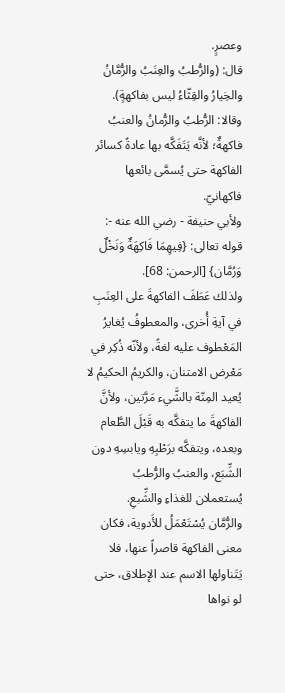وعصرٍ.
قال: (والرُّطبُ والعِنَبُ والرُّمَّانُ والخِيارُ والقِثّاءُ ليس بفاكهةٍ).
وقالا: الرُّطبُ والرُّمانُ والعنبُ فاكهةٌ؛ لأنَّه يَتَفَكَّه بها عادةً كسائر الفاكهة حتى يُسمَّى بائعها فاكهانيّ.
ولأبي حنيفة - رضي الله عنه -: قوله تعالى: {فِيهِمَا فَاكِهَةٌ وَنَخْلٌ وَرُمَّان} [الرحمن: 68].
ولذلك عَطَفَ الفاكهةَ على العِنَبِ في آيةِ أُخرى، والمعطوفُ يُغايرُ المَعْطوف عليه لغةً، ولأنّه ذُكِر في مَعْرض الامتنان، والكريمُ الحكيمُ لا يُعيد المِنّة بالشَّيء مَرَّتين، ولأنَّ الفاكهةَ ما يتفكَّه به قَبْلَ الطَّعام وبعده، ويتفكَّه برَطْبِهِ ويابسِهِ دون الشِّبَع، والعنبُ والرُّطبُ يُستعملان للغذاءِ والشِّبعِ.
والرُّمَّان يُسْتَعْمَلُ للأَدوية، فكان معنى الفاكهة قاصراً عنها، فلا يَتَناولها الاسم عند الإطلاق، حتى لو نواها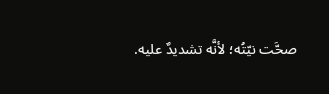صحَّت نيّتُه؛ لأنَّه تشديدٌ عليه.